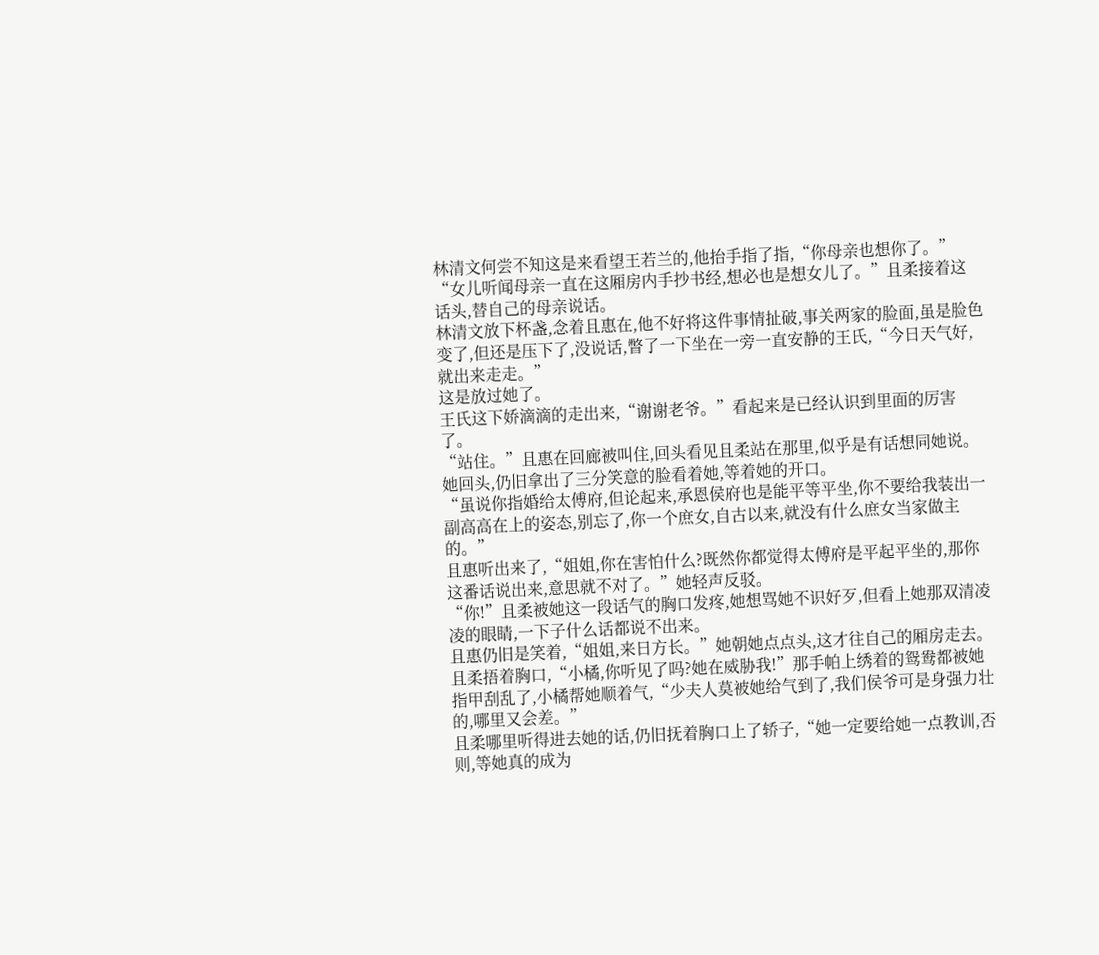林清文何尝不知这是来看望王若兰的,他抬手指了指,“你母亲也想你了。”
“女儿听闻母亲一直在这厢房内手抄书经,想必也是想女儿了。”且柔接着这话头,替自己的母亲说话。
林清文放下杯盏,念着且惠在,他不好将这件事情扯破,事关两家的脸面,虽是脸色变了,但还是压下了,没说话,瞥了一下坐在一旁一直安静的王氏,“今日天气好,就出来走走。”
这是放过她了。
王氏这下娇滴滴的走出来,“谢谢老爷。”看起来是已经认识到里面的厉害了。
“站住。”且惠在回廊被叫住,回头看见且柔站在那里,似乎是有话想同她说。
她回头,仍旧拿出了三分笑意的脸看着她,等着她的开口。
“虽说你指婚给太傅府,但论起来,承恩侯府也是能平等平坐,你不要给我装出一副高高在上的姿态,别忘了,你一个庶女,自古以来,就没有什么庶女当家做主的。”
且惠听出来了,“姐姐,你在害怕什么?既然你都觉得太傅府是平起平坐的,那你这番话说出来,意思就不对了。”她轻声反驳。
“你!”且柔被她这一段话气的胸口发疼,她想骂她不识好歹,但看上她那双清凌凌的眼睛,一下子什么话都说不出来。
且惠仍旧是笑着,“姐姐,来日方长。”她朝她点点头,这才往自己的厢房走去。
且柔捂着胸口,“小橘,你听见了吗?她在威胁我!”那手帕上绣着的鸳鸯都被她指甲刮乱了,小橘帮她顺着气,“少夫人莫被她给气到了,我们侯爷可是身强力壮的,哪里又会差。”
且柔哪里听得进去她的话,仍旧抚着胸口上了轿子,“她一定要给她一点教训,否则,等她真的成为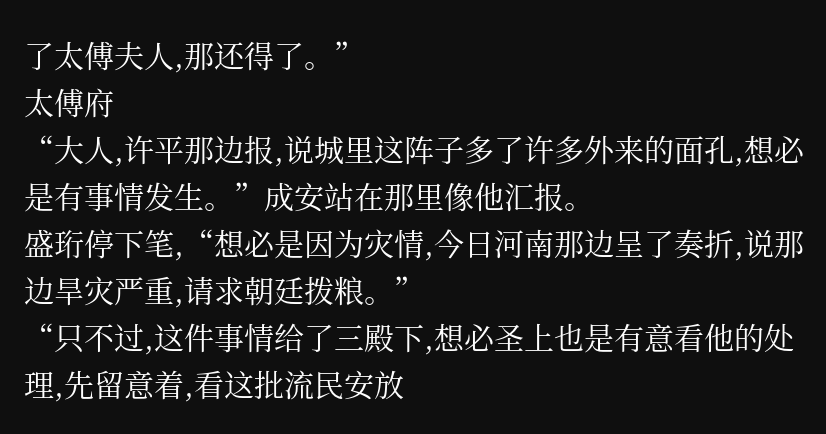了太傅夫人,那还得了。”
太傅府
“大人,许平那边报,说城里这阵子多了许多外来的面孔,想必是有事情发生。”成安站在那里像他汇报。
盛珩停下笔,“想必是因为灾情,今日河南那边呈了奏折,说那边旱灾严重,请求朝廷拨粮。”
“只不过,这件事情给了三殿下,想必圣上也是有意看他的处理,先留意着,看这批流民安放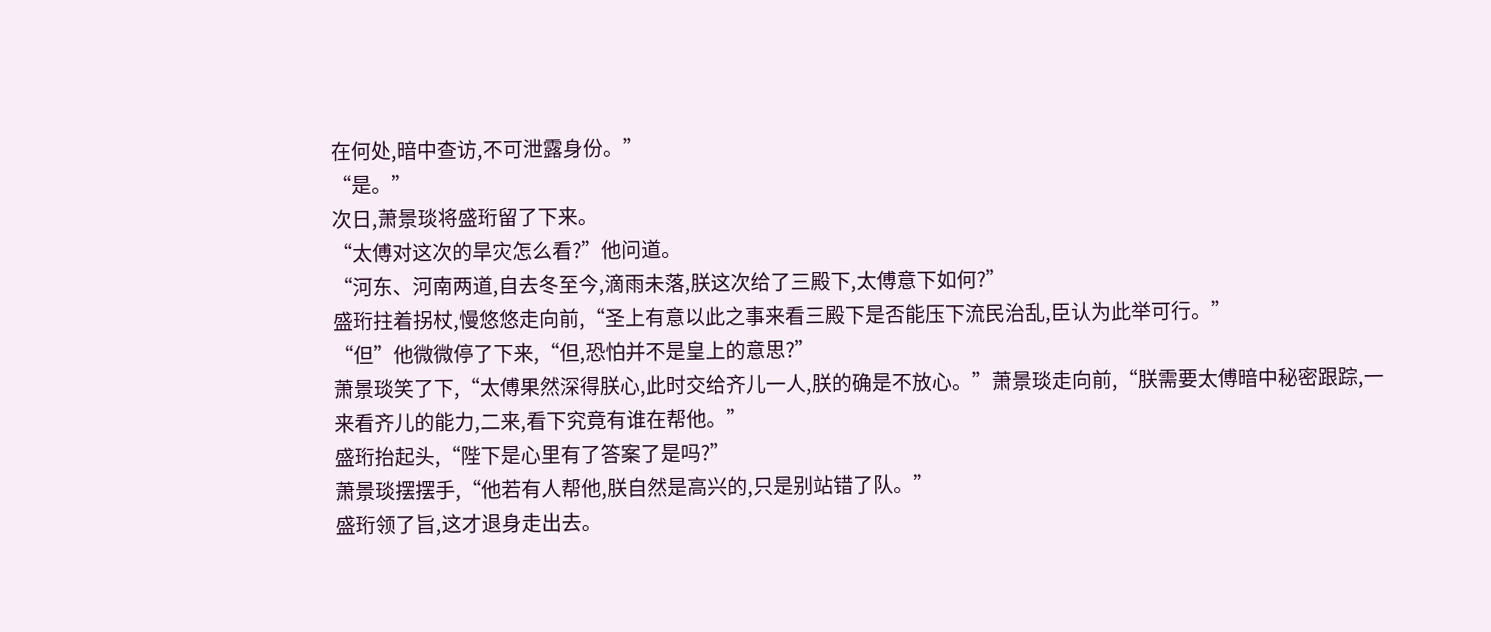在何处,暗中查访,不可泄露身份。”
“是。”
次日,萧景琰将盛珩留了下来。
“太傅对这次的旱灾怎么看?”他问道。
“河东、河南两道,自去冬至今,滴雨未落,朕这次给了三殿下,太傅意下如何?”
盛珩拄着拐杖,慢悠悠走向前,“圣上有意以此之事来看三殿下是否能压下流民治乱,臣认为此举可行。”
“但”他微微停了下来,“但,恐怕并不是皇上的意思?”
萧景琰笑了下,“太傅果然深得朕心,此时交给齐儿一人,朕的确是不放心。”萧景琰走向前,“朕需要太傅暗中秘密跟踪,一来看齐儿的能力,二来,看下究竟有谁在帮他。”
盛珩抬起头,“陛下是心里有了答案了是吗?”
萧景琰摆摆手,“他若有人帮他,朕自然是高兴的,只是别站错了队。”
盛珩领了旨,这才退身走出去。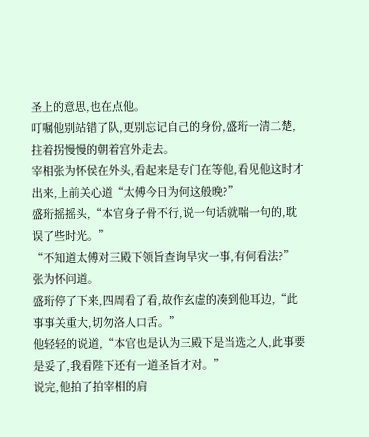圣上的意思,也在点他。
叮嘱他别站错了队,更别忘记自己的身份,盛珩一清二楚,拄着拐慢慢的朝着宫外走去。
宰相张为怀侯在外头,看起来是专门在等他,看见他这时才出来,上前关心道“太傅今日为何这般晚?”
盛珩摇摇头,“本官身子骨不行,说一句话就喘一句的,耽误了些时光。”
“不知道太傅对三殿下领旨查询旱灾一事,有何看法?”张为怀问道。
盛珩停了下来,四周看了看,故作玄虚的凑到他耳边,“此事事关重大,切勿洛人口舌。”
他轻轻的说道,“本官也是认为三殿下是当选之人,此事要是妥了,我看陛下还有一道圣旨才对。”
说完,他拍了拍宰相的肩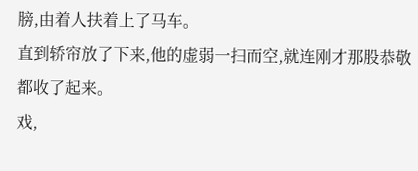膀,由着人扶着上了马车。
直到轿帘放了下来,他的虚弱一扫而空,就连刚才那股恭敬都收了起来。
戏,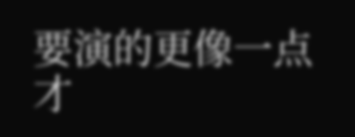要演的更像一点才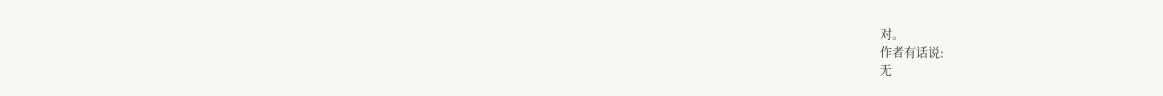对。
作者有话说:
无